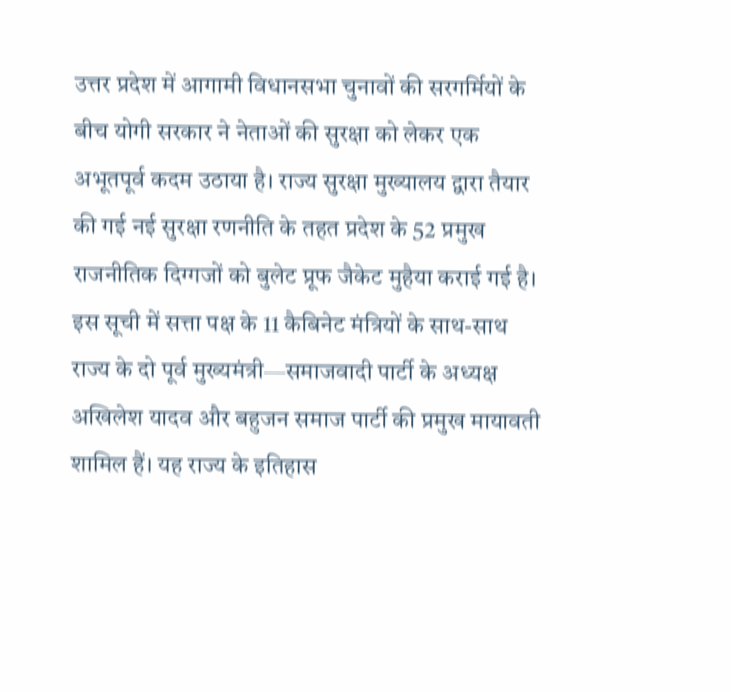उत्तर प्रदेश में आगामी विधानसभा चुनावों की सरगर्मियों के बीच योगी सरकार ने नेताओं की सुरक्षा को लेकर एक अभूतपूर्व कदम उठाया है। राज्य सुरक्षा मुख्यालय द्वारा तैयार की गई नई सुरक्षा रणनीति के तहत प्रदेश के 52 प्रमुख राजनीतिक दिग्गजों को बुलेट प्रूफ जैकेट मुहैया कराई गई है। इस सूची में सत्ता पक्ष के 11 कैबिनेट मंत्रियों के साथ-साथ राज्य के दो पूर्व मुख्यमंत्री—समाजवादी पार्टी के अध्यक्ष अखिलेश यादव और बहुजन समाज पार्टी की प्रमुख मायावती शामिल हैं। यह राज्य के इतिहास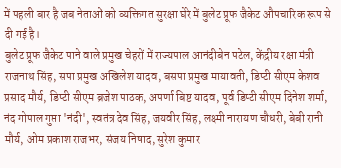में पहली बार है जब नेताओं को व्यक्तिगत सुरक्षा घेरे में बुलेट प्रूफ जैकेट औपचारिक रूप से दी गई है।
बुलेट प्रूफ जैकेट पाने वाले प्रमुख चेहरों में राज्यपाल आनंदीबेन पटेल, केंद्रीय रक्षा मंत्री राजनाथ सिंह, सपा प्रमुख अखिलेश यादव, बसपा प्रमुख मायावती, डिप्टी सीएम केशव प्रसाद मौर्य, डिप्टी सीएम ब्रजेश पाठक, अपर्णा बिष्ट यादव, पूर्व डिप्टी सीएम दिनेश शर्मा, नंद गोपाल गुप्ता 'नंदी', स्वतंत्र देव सिंह, जयवीर सिंह, लक्ष्मी नारायण चौधरी, बेबी रानी मौर्य, ओम प्रकाश राजभर, संजय निषाद, सुरेश कुमार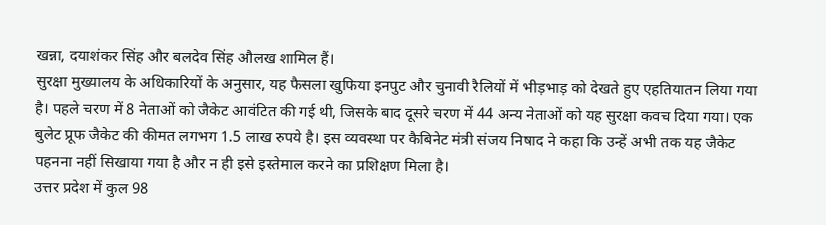खन्ना, दयाशंकर सिंह और बलदेव सिंह औलख शामिल हैं।
सुरक्षा मुख्यालय के अधिकारियों के अनुसार, यह फैसला खुफिया इनपुट और चुनावी रैलियों में भीड़भाड़ को देखते हुए एहतियातन लिया गया है। पहले चरण में 8 नेताओं को जैकेट आवंटित की गई थी, जिसके बाद दूसरे चरण में 44 अन्य नेताओं को यह सुरक्षा कवच दिया गया। एक बुलेट प्रूफ जैकेट की कीमत लगभग 1.5 लाख रुपये है। इस व्यवस्था पर कैबिनेट मंत्री संजय निषाद ने कहा कि उन्हें अभी तक यह जैकेट पहनना नहीं सिखाया गया है और न ही इसे इस्तेमाल करने का प्रशिक्षण मिला है।
उत्तर प्रदेश में कुल 98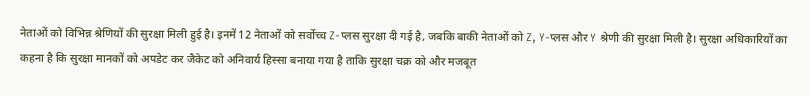नेताओं को विभिन्न श्रेणियों की सुरक्षा मिली हुई है। इनमें 12 नेताओं को सर्वोच्च Z-प्लस सुरक्षा दी गई है, जबकि बाकी नेताओं को Z, Y-प्लस और Y श्रेणी की सुरक्षा मिली है। सुरक्षा अधिकारियों का कहना है कि सुरक्षा मानकों को अपडेट कर जैकेट को अनिवार्य हिस्सा बनाया गया है ताकि सुरक्षा चक्र को और मजबूत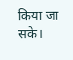किया जा सके।